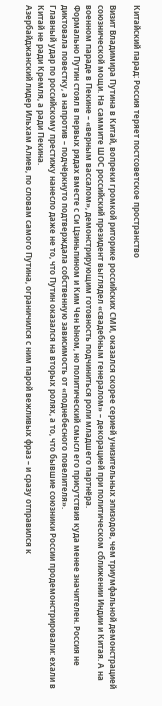Китайский парад: Россия теряет постсоветское пространство

Визит Владимира Путина в Китай, вопреки громкой риторике российских СМИ, оказался скорее серией унизительных эпизодов, чем триумфальной демонстрацией союзнической мощи. На саммите ШОС российский президент выглядел «свадебным генералом» – декорацией при политическом сближении Индии и Китая. А на военном параде в Пекине – «верным вассалом», демонстрирующим готовность подчиниться роли младшего партнёра.
Формально Путин стоял в первых рядах вместе с Си Цзиньпином и Ким Чен Ыном, но политический смысл его присутствия куда менее значителен. Россия не диктовала повестку, а напротив – подчёркнуто подтверждала собственную зависимость от «поднебесного повелителя».
Главный удар по российскому престижу нанесло даже не то, что Путин оказался на вторых ролях, а то, что бывшие союзники России продемонстрировали: ехали в Китай не ради Кремля, а ради Пекина.
Азербайджанский лидер Ильхам Алиев, по словам самого Путина, ограничился с ним парой вежливых фраз – и сразу отправился к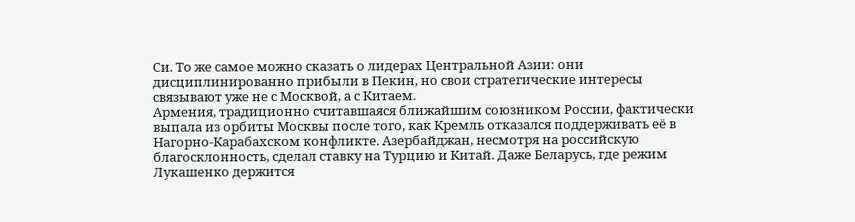Си. То же самое можно сказать о лидерах Центральной Азии: они дисциплинированно прибыли в Пекин, но свои стратегические интересы связывают уже не с Москвой, а с Китаем.
Армения, традиционно считавшаяся ближайшим союзником России, фактически выпала из орбиты Москвы после того, как Кремль отказался поддерживать её в Нагорно-Карабахском конфликте. Азербайджан, несмотря на российскую благосклонность, сделал ставку на Турцию и Китай. Даже Беларусь, где режим Лукашенко держится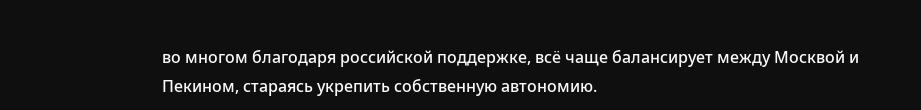во многом благодаря российской поддержке, всё чаще балансирует между Москвой и Пекином, стараясь укрепить собственную автономию.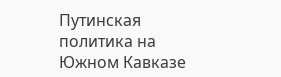Путинская политика на Южном Кавказе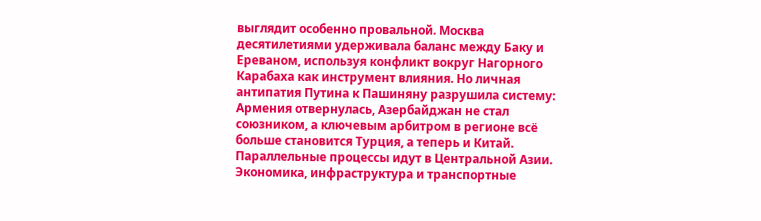выглядит особенно провальной. Москва десятилетиями удерживала баланс между Баку и Ереваном, используя конфликт вокруг Нагорного Карабаха как инструмент влияния. Но личная антипатия Путина к Пашиняну разрушила систему: Армения отвернулась, Азербайджан не стал союзником, а ключевым арбитром в регионе всё больше становится Турция, а теперь и Китай.
Параллельные процессы идут в Центральной Азии. Экономика, инфраструктура и транспортные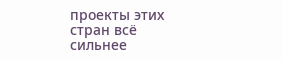проекты этих стран всё сильнее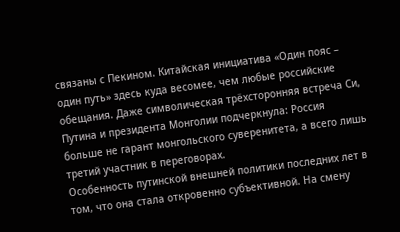связаны с Пекином. Китайская инициатива «Один пояс – один путь» здесь куда весомее, чем любые российские обещания. Даже символическая трёхсторонняя встреча Си, Путина и президента Монголии подчеркнула: Россия больше не гарант монгольского суверенитета, а всего лишь третий участник в переговорах.
Особенность путинской внешней политики последних лет в том, что она стала откровенно субъективной. На смену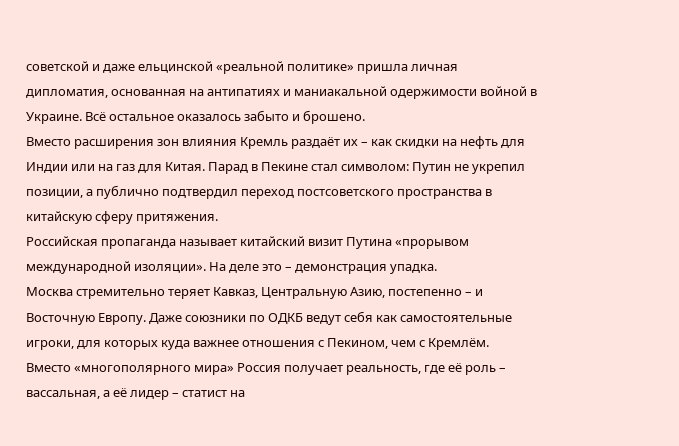советской и даже ельцинской «реальной политике» пришла личная дипломатия, основанная на антипатиях и маниакальной одержимости войной в Украине. Всё остальное оказалось забыто и брошено.
Вместо расширения зон влияния Кремль раздаёт их – как скидки на нефть для Индии или на газ для Китая. Парад в Пекине стал символом: Путин не укрепил позиции, а публично подтвердил переход постсоветского пространства в китайскую сферу притяжения.
Российская пропаганда называет китайский визит Путина «прорывом международной изоляции». На деле это – демонстрация упадка.
Москва стремительно теряет Кавказ, Центральную Азию, постепенно – и Восточную Европу. Даже союзники по ОДКБ ведут себя как самостоятельные игроки, для которых куда важнее отношения с Пекином, чем с Кремлём.
Вместо «многополярного мира» Россия получает реальность, где её роль – вассальная, а её лидер – статист на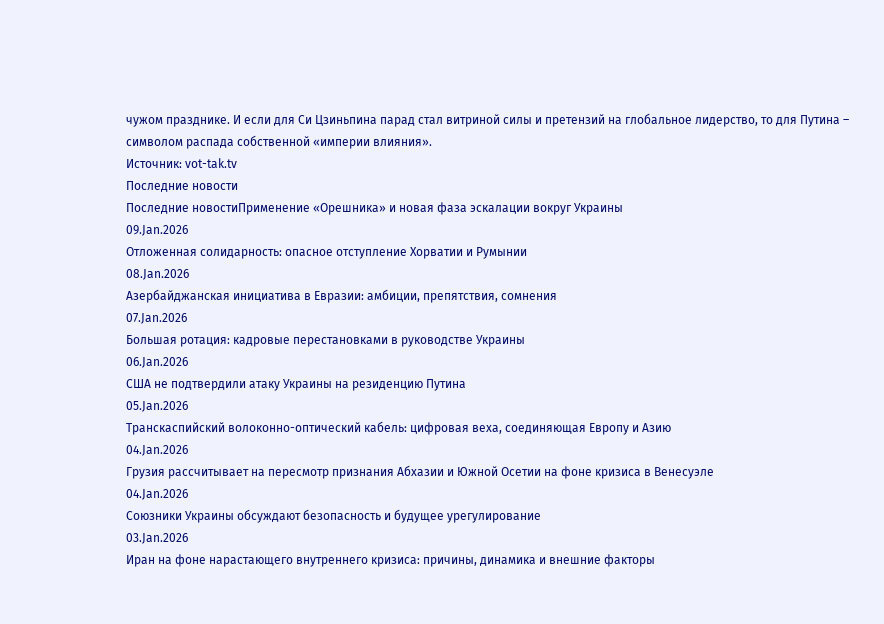чужом празднике. И если для Си Цзиньпина парад стал витриной силы и претензий на глобальное лидерство, то для Путина – символом распада собственной «империи влияния».
Источник: vot-tak.tv
Последние новости
Последние новостиПрименение «Орешника» и новая фаза эскалации вокруг Украины
09.Jan.2026
Отложенная солидарность: опасное отступление Хорватии и Румынии
08.Jan.2026
Азербайджанская инициатива в Евразии: амбиции, препятствия, сомнения
07.Jan.2026
Большая ротация: кадровые перестановками в руководстве Украины
06.Jan.2026
США не подтвердили атаку Украины на резиденцию Путина
05.Jan.2026
Транскаспийский волоконно-оптический кабель: цифровая веха, соединяющая Европу и Азию
04.Jan.2026
Грузия рассчитывает на пересмотр признания Абхазии и Южной Осетии на фоне кризиса в Венесуэле
04.Jan.2026
Союзники Украины обсуждают безопасность и будущее урегулирование
03.Jan.2026
Иран на фоне нарастающего внутреннего кризиса: причины, динамика и внешние факторы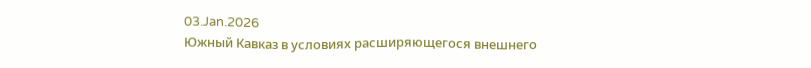03.Jan.2026
Южный Кавказ в условиях расширяющегося внешнего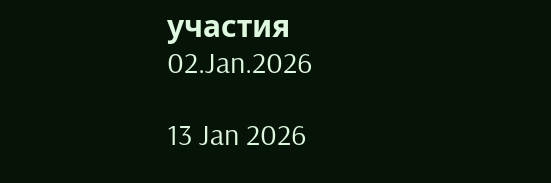участия
02.Jan.2026

13 Jan 2026